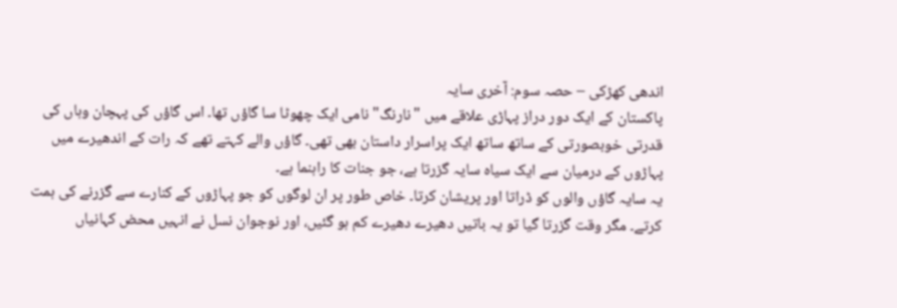اندھی کھڑکی – حصہ سوم: آخری سایہ
پاکستان کے ایک دور دراز پہاڑی علاقے میں "نارنگ" نامی ایک چھوٹا سا گاؤں تھا۔ اس گاؤں کی پہچان وہاں کی قدرتی خوبصورتی کے ساتھ ساتھ ایک پراسرار داستان بھی تھی۔ گاؤں والے کہتے تھے کہ رات کے اندھیرے میں پہاڑوں کے درمیان سے ایک سیاہ سایہ گزرتا ہے، جو جنات کا راہنما ہے۔
یہ سایہ گاؤں والوں کو ڈراتا اور پریشان کرتا۔ خاص طور پر ان لوگوں کو جو پہاڑوں کے کنارے سے گزرنے کی ہمت کرتے۔ مگر وقت گزرتا گیا تو یہ باتیں دھیرے دھیرے کم ہو گئیں، اور نوجوان نسل نے انہیں محض کہانیاں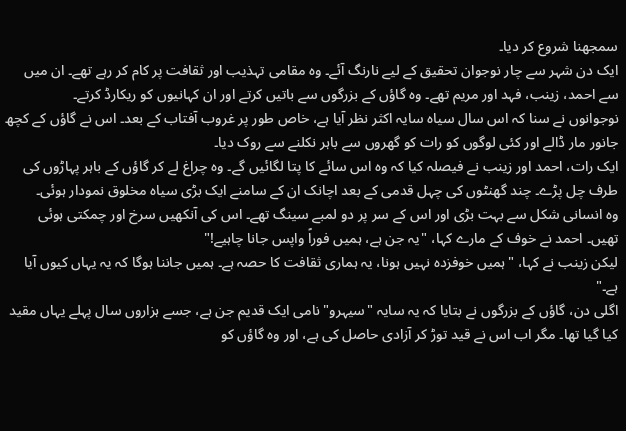سمجھنا شروع کر دیا۔
ایک دن شہر سے چار نوجوان تحقیق کے لیے نارنگ آئے۔ وہ مقامی تہذیب اور ثقافت پر کام کر رہے تھے۔ ان میں سے احمد، زینب، فہد اور مریم تھے۔ وہ گاؤں کے بزرگوں سے باتیں کرتے اور ان کہانیوں کو ریکارڈ کرتے۔
نوجوانوں نے سنا کہ اس سال سیاہ سایہ اکثر نظر آیا ہے، خاص طور پر غروب آفتاب کے بعد۔ اس نے گاؤں کے کچھ جانور مار ڈالے اور کئی لوگوں کو رات کو گھروں سے باہر نکلنے سے روک دیا۔
ایک رات، احمد اور زینب نے فیصلہ کیا کہ وہ اس سائے کا پتا لگائیں گے۔ وہ چراغ لے کر گاؤں کے باہر پہاڑوں کی طرف چل پڑے۔ چند گھنٹوں کی چہل قدمی کے بعد اچانک ان کے سامنے ایک بڑی سیاہ مخلوق نمودار ہوئی۔
وہ انسانی شکل سے بہت بڑی اور اس کے سر پر دو لمبے سینگ تھے۔ اس کی آنکھیں سرخ اور چمکتی ہوئی تھیں۔ احمد نے خوف کے مارے کہا، "یہ جن ہے، ہمیں فوراً واپس جانا چاہیے!"
لیکن زینب نے کہا، "ہمیں خوفزدہ نہیں ہونا، یہ ہماری ثقافت کا حصہ ہے۔ ہمیں جاننا ہوگا کہ یہ یہاں کیوں آیا ہے۔"
اگلی دن، گاؤں کے بزرگوں نے بتایا کہ یہ سایہ "سیہرو" نامی ایک قدیم جن ہے، جسے ہزاروں سال پہلے یہاں مقید کیا گیا تھا۔ مگر اب اس نے قید توڑ کر آزادی حاصل کی ہے، اور وہ گاؤں کو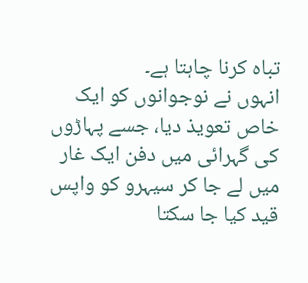تباہ کرنا چاہتا ہے۔
انہوں نے نوجوانوں کو ایک خاص تعویذ دیا، جسے پہاڑوں کی گہرائی میں دفن ایک غار میں لے جا کر سیہرو کو واپس قید کیا جا سکتا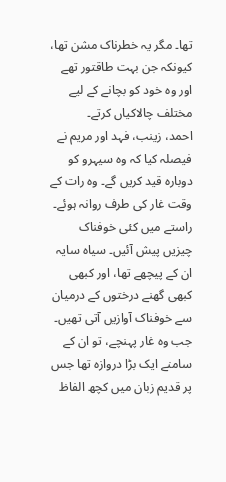تھا۔ مگر یہ خطرناک مشن تھا، کیونکہ جن بہت طاقتور تھے اور وہ خود کو بچانے کے لیے مختلف چالاکیاں کرتے۔
احمد، زینب، فہد اور مریم نے فیصلہ کیا کہ وہ سیہرو کو دوبارہ قید کریں گے۔ وہ رات کے وقت غار کی طرف روانہ ہوئے۔ راستے میں کئی خوفناک چیزیں پیش آئیں۔ سیاہ سایہ ان کے پیچھے تھا، اور کبھی کبھی گھنے درختوں کے درمیان سے خوفناک آوازیں آتی تھیں۔
جب وہ غار پہنچے، تو ان کے سامنے ایک بڑا دروازہ تھا جس پر قدیم زبان میں کچھ الفاظ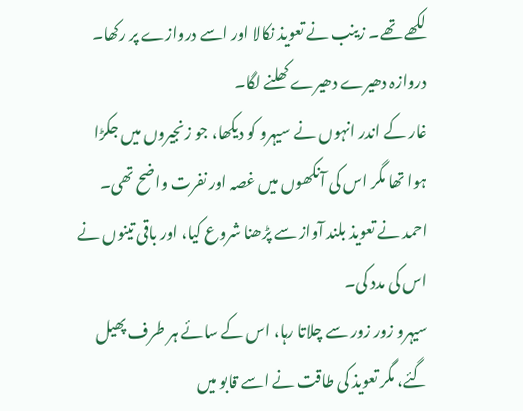لکھے تھے۔ زینب نے تعویذ نکالا اور اسے دروازے پر رکھا۔ دروازہ دھیرے دھیرے کھلنے لگا۔
غار کے اندر انہوں نے سیہرو کو دیکھا، جو زنجیروں میں جکڑا ہوا تھا مگر اس کی آنکھوں میں غصہ اور نفرت واضح تھی۔ احمد نے تعویذ بلند آواز سے پڑھنا شروع کیا، اور باقی تینوں نے اس کی مدد کی۔
سیہرو زور زور سے چلاتا رہا، اس کے سائے ہر طرف پھیل گئے، مگر تعویذ کی طاقت نے اسے قابو میں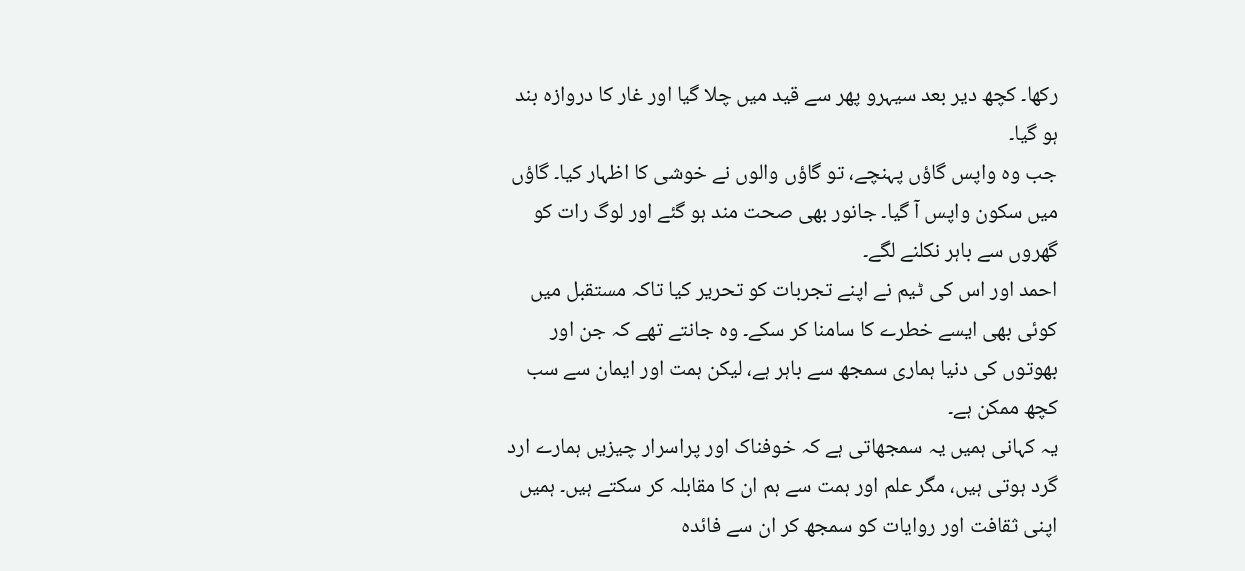رکھا۔ کچھ دیر بعد سیہرو پھر سے قید میں چلا گیا اور غار کا دروازہ بند ہو گیا۔
جب وہ واپس گاؤں پہنچے، تو گاؤں والوں نے خوشی کا اظہار کیا۔ گاؤں میں سکون واپس آ گیا۔ جانور بھی صحت مند ہو گئے اور لوگ رات کو گھروں سے باہر نکلنے لگے۔
احمد اور اس کی ٹیم نے اپنے تجربات کو تحریر کیا تاکہ مستقبل میں کوئی بھی ایسے خطرے کا سامنا کر سکے۔ وہ جانتے تھے کہ جن اور بھوتوں کی دنیا ہماری سمجھ سے باہر ہے، لیکن ہمت اور ایمان سے سب کچھ ممکن ہے۔
یہ کہانی ہمیں یہ سمجھاتی ہے کہ خوفناک اور پراسرار چیزیں ہمارے ارد گرد ہوتی ہیں، مگر علم اور ہمت سے ہم ان کا مقابلہ کر سکتے ہیں۔ ہمیں اپنی ثقافت اور روایات کو سمجھ کر ان سے فائدہ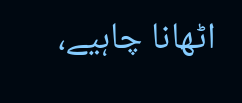اٹھانا چاہیے،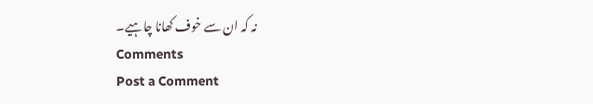نہ کہ ان سے خوف کھانا چاہیے۔
Comments
Post a Comment